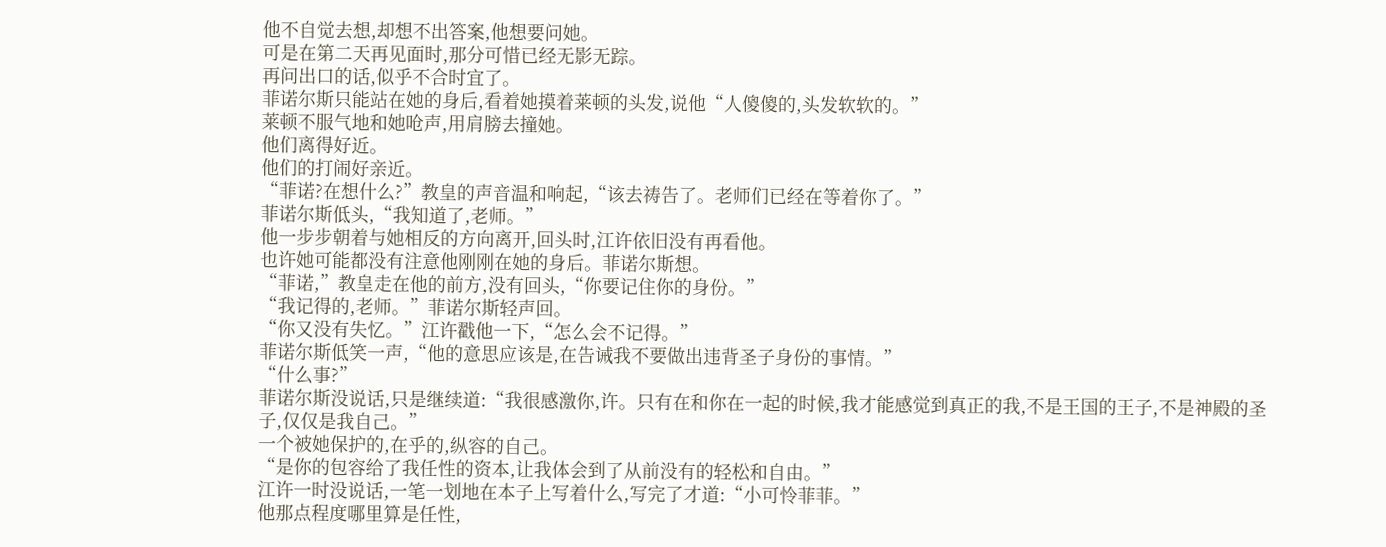他不自觉去想,却想不出答案,他想要问她。
可是在第二天再见面时,那分可惜已经无影无踪。
再问出口的话,似乎不合时宜了。
菲诺尔斯只能站在她的身后,看着她摸着莱顿的头发,说他“人傻傻的,头发软软的。”
莱顿不服气地和她呛声,用肩膀去撞她。
他们离得好近。
他们的打闹好亲近。
“菲诺?在想什么?”教皇的声音温和响起,“该去祷告了。老师们已经在等着你了。”
菲诺尔斯低头,“我知道了,老师。”
他一步步朝着与她相反的方向离开,回头时,江许依旧没有再看他。
也许她可能都没有注意他刚刚在她的身后。菲诺尔斯想。
“菲诺,”教皇走在他的前方,没有回头,“你要记住你的身份。”
“我记得的,老师。”菲诺尔斯轻声回。
“你又没有失忆。”江许戳他一下,“怎么会不记得。”
菲诺尔斯低笑一声,“他的意思应该是,在告诫我不要做出违背圣子身份的事情。”
“什么事?”
菲诺尔斯没说话,只是继续道:“我很感激你,许。只有在和你在一起的时候,我才能感觉到真正的我,不是王国的王子,不是神殿的圣子,仅仅是我自己。”
一个被她保护的,在乎的,纵容的自己。
“是你的包容给了我任性的资本,让我体会到了从前没有的轻松和自由。”
江许一时没说话,一笔一划地在本子上写着什么,写完了才道:“小可怜菲菲。”
他那点程度哪里算是任性,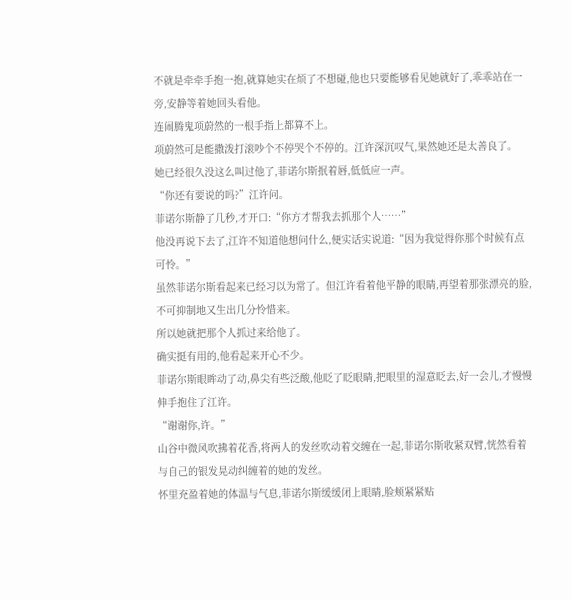不就是牵牵手抱一抱,就算她实在烦了不想碰,他也只要能够看见她就好了,乖乖站在一旁,安静等着她回头看他。
连闹腾鬼项蔚然的一根手指上都算不上。
项蔚然可是能撒泼打滚吵个不停哭个不停的。江许深沉叹气,果然她还是太善良了。
她已经很久没这么叫过他了,菲诺尔斯抿着唇,低低应一声。
“你还有要说的吗?”江许问。
菲诺尔斯静了几秒,才开口:“你方才帮我去抓那个人……”
他没再说下去了,江许不知道他想问什么,便实话实说道:“因为我觉得你那个时候有点可怜。”
虽然菲诺尔斯看起来已经习以为常了。但江许看着他平静的眼睛,再望着那张漂亮的脸,不可抑制地又生出几分怜惜来。
所以她就把那个人抓过来给他了。
确实挺有用的,他看起来开心不少。
菲诺尔斯眼眸动了动,鼻尖有些泛酸,他眨了眨眼睛,把眼里的湿意眨去,好一会儿,才慢慢伸手抱住了江许。
“谢谢你,许。”
山谷中微风吹拂着花香,将两人的发丝吹动着交缠在一起,菲诺尔斯收紧双臂,恍然看着与自己的银发晃动纠缠着的她的发丝。
怀里充盈着她的体温与气息,菲诺尔斯缓缓闭上眼睛,脸颊紧紧贴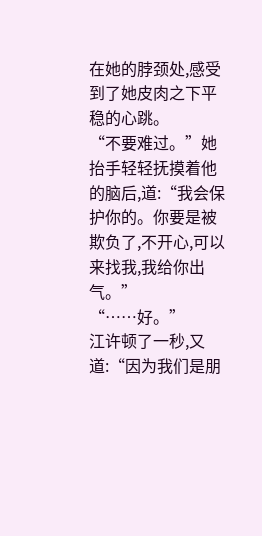在她的脖颈处,感受到了她皮肉之下平稳的心跳。
“不要难过。”她抬手轻轻抚摸着他的脑后,道:“我会保护你的。你要是被欺负了,不开心,可以来找我,我给你出气。”
“……好。”
江许顿了一秒,又道:“因为我们是朋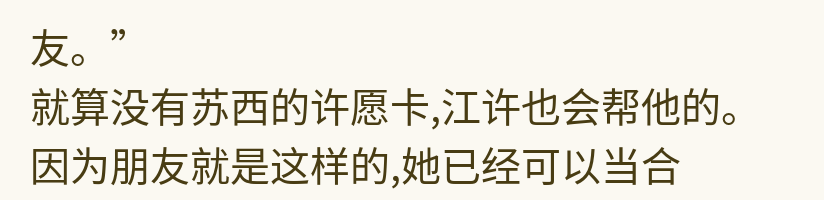友。”
就算没有苏西的许愿卡,江许也会帮他的。
因为朋友就是这样的,她已经可以当合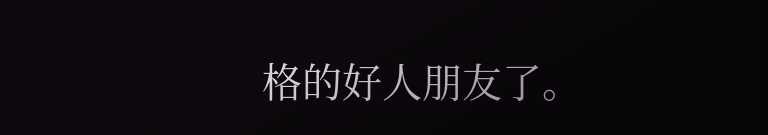格的好人朋友了。